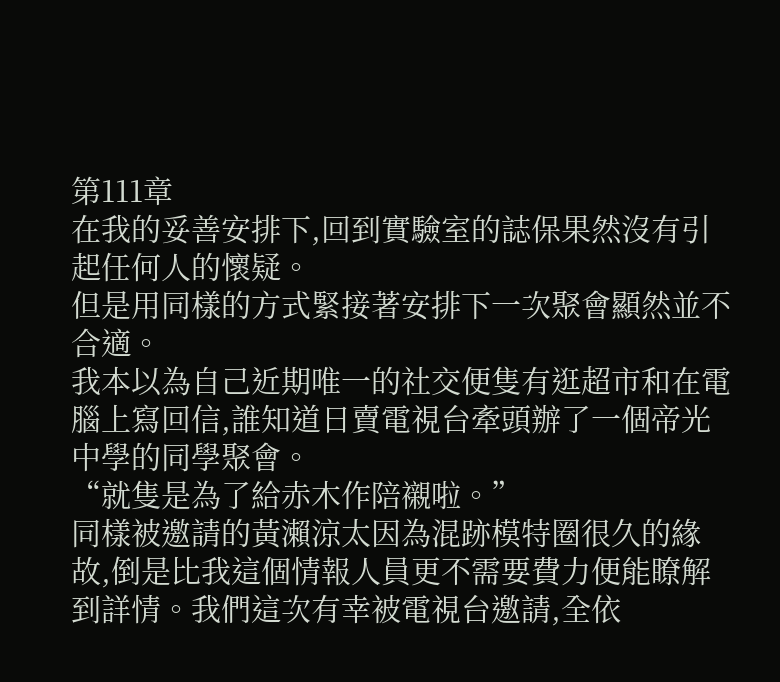第111章
在我的妥善安排下,回到實驗室的誌保果然沒有引起任何人的懷疑。
但是用同樣的方式緊接著安排下一次聚會顯然並不合適。
我本以為自己近期唯一的社交便隻有逛超市和在電腦上寫回信,誰知道日賣電視台牽頭辦了一個帝光中學的同學聚會。
“就隻是為了給赤木作陪襯啦。”
同樣被邀請的黃瀨涼太因為混跡模特圈很久的緣故,倒是比我這個情報人員更不需要費力便能瞭解到詳情。我們這次有幸被電視台邀請,全依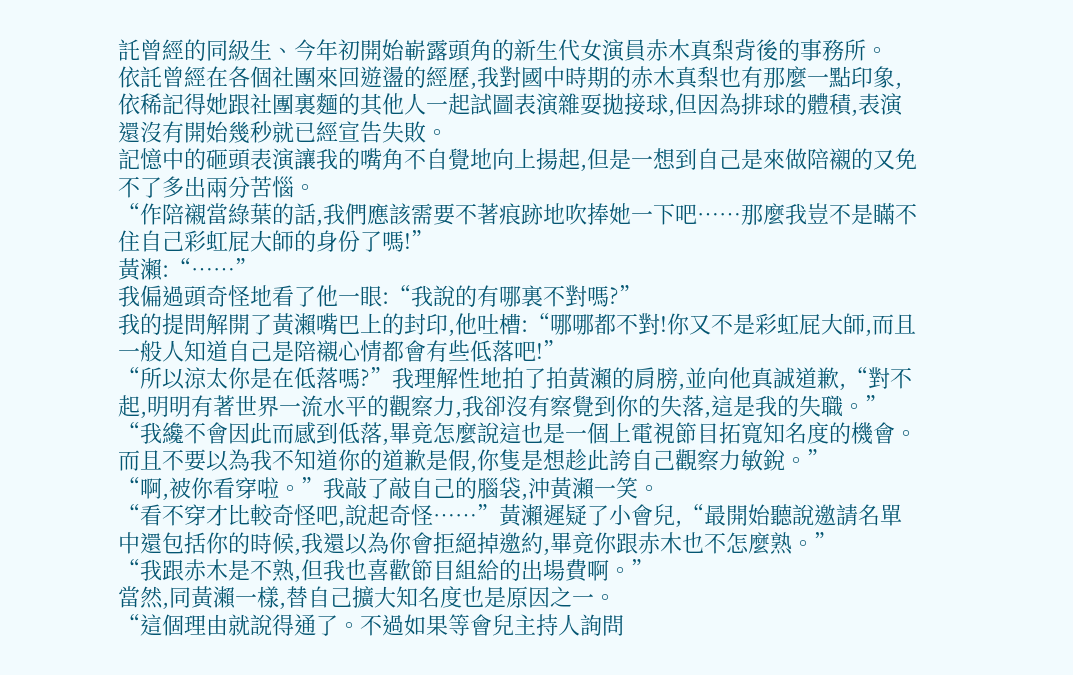託曾經的同級生、今年初開始嶄露頭角的新生代女演員赤木真梨背後的事務所。
依託曾經在各個社團來回遊盪的經歷,我對國中時期的赤木真梨也有那麼一點印象,依稀記得她跟社團裏麵的其他人一起試圖表演雜耍拋接球,但因為排球的體積,表演還沒有開始幾秒就已經宣告失敗。
記憶中的砸頭表演讓我的嘴角不自覺地向上揚起,但是一想到自己是來做陪襯的又免不了多出兩分苦惱。
“作陪襯當綠葉的話,我們應該需要不著痕跡地吹捧她一下吧……那麼我豈不是瞞不住自己彩虹屁大師的身份了嗎!”
黃瀨:“……”
我偏過頭奇怪地看了他一眼:“我說的有哪裏不對嗎?”
我的提問解開了黃瀨嘴巴上的封印,他吐槽:“哪哪都不對!你又不是彩虹屁大師,而且一般人知道自己是陪襯心情都會有些低落吧!”
“所以涼太你是在低落嗎?”我理解性地拍了拍黃瀨的肩膀,並向他真誠道歉,“對不起,明明有著世界一流水平的觀察力,我卻沒有察覺到你的失落,這是我的失職。”
“我纔不會因此而感到低落,畢竟怎麼說這也是一個上電視節目拓寬知名度的機會。而且不要以為我不知道你的道歉是假,你隻是想趁此誇自己觀察力敏銳。”
“啊,被你看穿啦。”我敲了敲自己的腦袋,沖黃瀨一笑。
“看不穿才比較奇怪吧,說起奇怪……”黃瀨遲疑了小會兒,“最開始聽說邀請名單中還包括你的時候,我還以為你會拒絕掉邀約,畢竟你跟赤木也不怎麼熟。”
“我跟赤木是不熟,但我也喜歡節目組給的出場費啊。”
當然,同黃瀨一樣,替自己擴大知名度也是原因之一。
“這個理由就說得通了。不過如果等會兒主持人詢問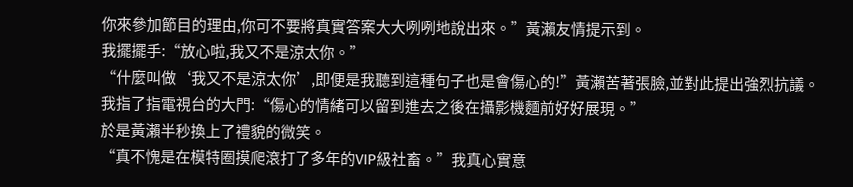你來參加節目的理由,你可不要將真實答案大大咧咧地說出來。”黃瀨友情提示到。
我擺擺手:“放心啦,我又不是涼太你。”
“什麼叫做‘我又不是涼太你’,即便是我聽到這種句子也是會傷心的!”黃瀨苦著張臉,並對此提出強烈抗議。
我指了指電視台的大門:“傷心的情緒可以留到進去之後在攝影機麵前好好展現。”
於是黃瀨半秒換上了禮貌的微笑。
“真不愧是在模特圈摸爬滾打了多年的VIP級社畜。”我真心實意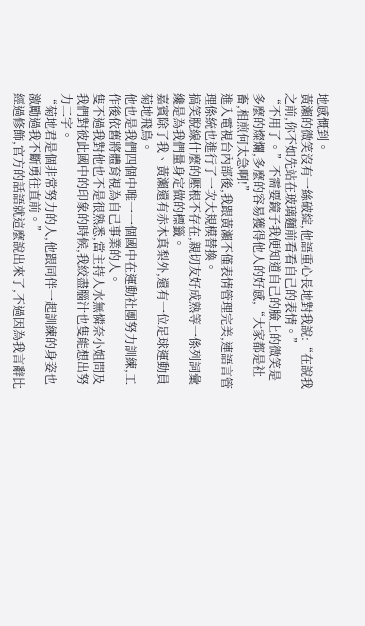地感慨到。
黃瀨的微笑沒有一絲破綻,他語重心長地對我說:“在說我之前,你不如先站在玻璃麵前看看自己的表情。”
“不用了。”不需要鏡子我便知道自己的臉上的微笑是多麼的燦爛,多麼的容易獲得他人的好感,“大家都是社畜,相煎何太急啊!”
進入電視台內部後,我跟黃瀨不僅表情管理完美,連語言管理係統也進行了一次大規模替換。
搞笑脫線什麼的壓根不存在,親切友好成熟等一係列詞彙纔是為我們量身定做的標籤。
嘉賓除了我、黃瀨還有赤木真梨外,還有一位足球運動員菊地飛鳥。
他也是我們四個中唯一一個國中在運動社團努力訓練,工作後依舊將體育視為自己事業的人。
隻不過我對他也不是很熟悉,當主持人水無憐奈小姐問及我們對彼此國中的印象的時候,我絞盡腦汁也隻能想出努力二字。
“菊地君是個非常努力的人,他跟同伴一起訓練的身姿也激勵過我不斷勇往直前。”
經過修飾,官方的話語就這麼說出來了,不過因為我言辭比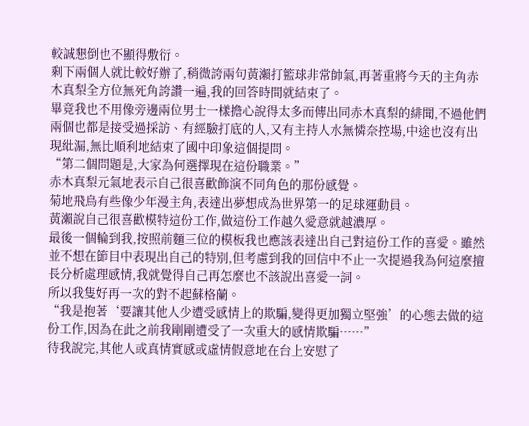較誠懇倒也不顯得敷衍。
剩下兩個人就比較好辦了,稍微誇兩句黃瀨打籃球非常帥氣,再著重將今天的主角赤木真梨全方位無死角誇讚一遍,我的回答時間就結束了。
畢竟我也不用像旁邊兩位男士一樣擔心說得太多而傳出同赤木真梨的緋聞,不過他們兩個也都是接受過採訪、有經驗打底的人,又有主持人水無憐奈控場,中途也沒有出現紕漏,無比順利地結束了國中印象這個提問。
“第二個問題是,大家為何選擇現在這份職業。”
赤木真梨元氣地表示自己很喜歡飾演不同角色的那份感覺。
菊地飛鳥有些像少年漫主角,表達出夢想成為世界第一的足球運動員。
黃瀨說自己很喜歡模特這份工作,做這份工作越久愛意就越濃厚。
最後一個輪到我,按照前麵三位的模板我也應該表達出自己對這份工作的喜愛。雖然並不想在節目中表現出自己的特別,但考慮到我的回信中不止一次提過我為何這麼擅長分析處理感情,我就覺得自己再怎麼也不該說出喜愛一詞。
所以我隻好再一次的對不起蘇格蘭。
“我是抱著‘要讓其他人少遭受感情上的欺騙,變得更加獨立堅強’的心態去做的這份工作,因為在此之前我剛剛遭受了一次重大的感情欺騙……”
待我說完,其他人或真情實感或虛情假意地在台上安慰了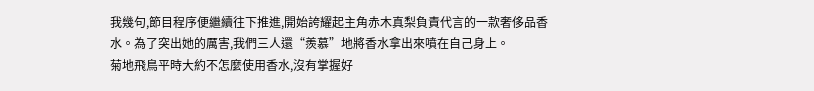我幾句,節目程序便繼續往下推進,開始誇耀起主角赤木真梨負責代言的一款奢侈品香水。為了突出她的厲害,我們三人還“羨慕”地將香水拿出來噴在自己身上。
菊地飛鳥平時大約不怎麼使用香水,沒有掌握好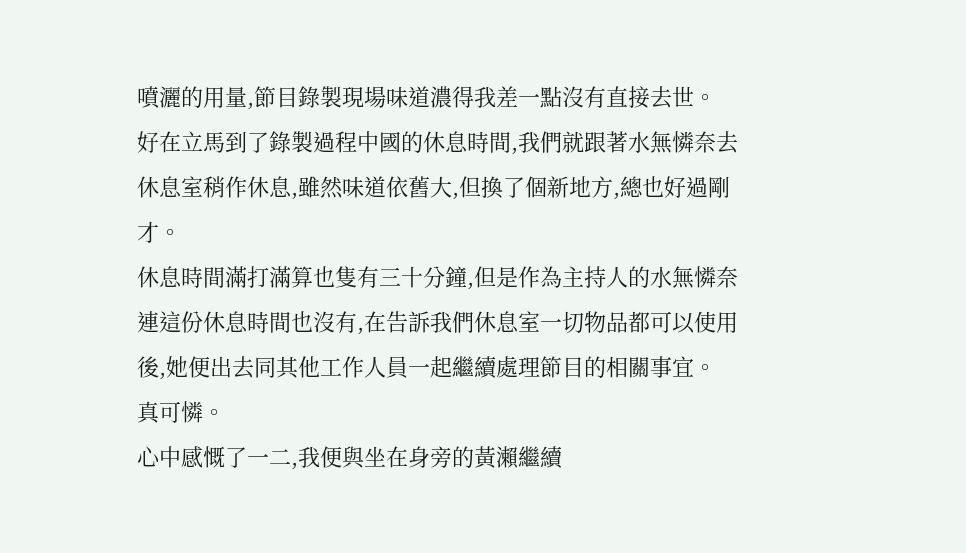噴灑的用量,節目錄製現場味道濃得我差一點沒有直接去世。
好在立馬到了錄製過程中國的休息時間,我們就跟著水無憐奈去休息室稍作休息,雖然味道依舊大,但換了個新地方,總也好過剛才。
休息時間滿打滿算也隻有三十分鐘,但是作為主持人的水無憐奈連這份休息時間也沒有,在告訴我們休息室一切物品都可以使用後,她便出去同其他工作人員一起繼續處理節目的相關事宜。
真可憐。
心中感慨了一二,我便與坐在身旁的黃瀨繼續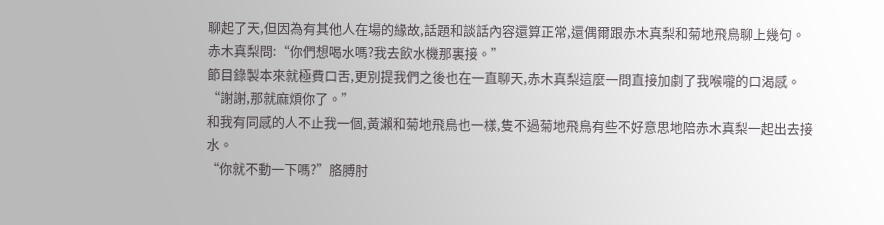聊起了天,但因為有其他人在場的緣故,話題和談話內容還算正常,還偶爾跟赤木真梨和菊地飛鳥聊上幾句。
赤木真梨問:“你們想喝水嗎?我去飲水機那裏接。”
節目錄製本來就極費口舌,更別提我們之後也在一直聊天,赤木真梨這麼一問直接加劇了我喉嚨的口渴感。
“謝謝,那就麻煩你了。”
和我有同感的人不止我一個,黃瀨和菊地飛鳥也一樣,隻不過菊地飛鳥有些不好意思地陪赤木真梨一起出去接水。
“你就不動一下嗎?”胳膊肘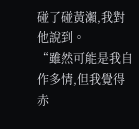碰了碰黃瀨,我對他說到。
“雖然可能是我自作多情,但我覺得赤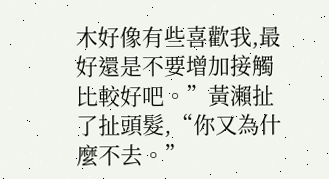木好像有些喜歡我,最好還是不要增加接觸比較好吧。”黃瀨扯了扯頭髮,“你又為什麼不去。”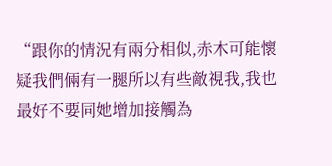“跟你的情況有兩分相似,赤木可能懷疑我們倆有一腿所以有些敵視我,我也最好不要同她增加接觸為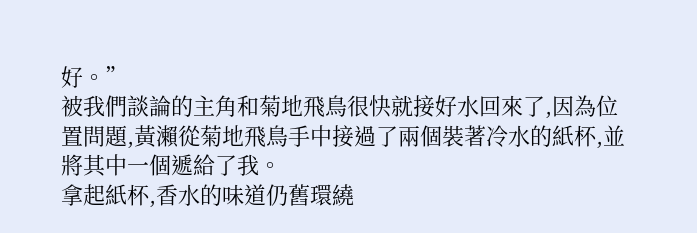好。”
被我們談論的主角和菊地飛鳥很快就接好水回來了,因為位置問題,黃瀨從菊地飛鳥手中接過了兩個裝著冷水的紙杯,並將其中一個遞給了我。
拿起紙杯,香水的味道仍舊環繞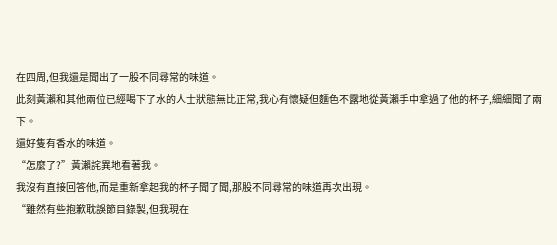在四周,但我還是聞出了一股不同尋常的味道。
此刻黃瀨和其他兩位已經喝下了水的人士狀態無比正常,我心有懷疑但麵色不露地從黃瀨手中拿過了他的杯子,細細聞了兩下。
還好隻有香水的味道。
“怎麼了?”黃瀨詫異地看著我。
我沒有直接回答他,而是重新拿起我的杯子聞了聞,那股不同尋常的味道再次出現。
“雖然有些抱歉耽誤節目錄製,但我現在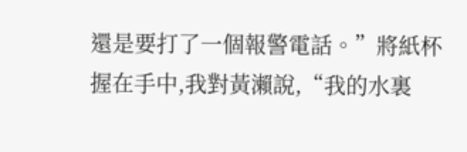還是要打了一個報警電話。”將紙杯握在手中,我對黃瀨說,“我的水裏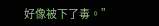好像被下了毒。”